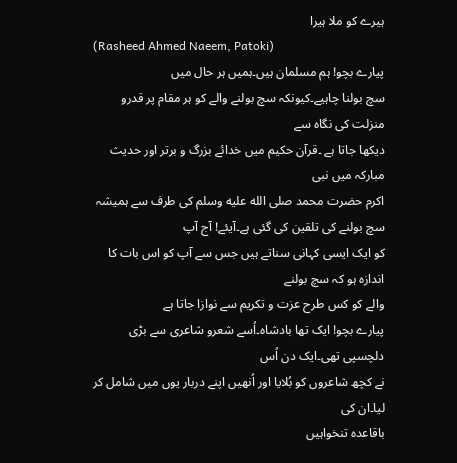ہیرے کو ملا ہیرا
(Rasheed Ahmed Naeem, Patoki)
پیارے بچو! ہم مسلمان ہیں۔ہمیں ہر حال میں
سچ بولنا چاہیے۔کیونکہ سچ بولنے والے کو ہر مقام پر قدرو منزلت کی نگاہ سے
دیکھا جاتا ہے ۔قرآن حکیم میں خدائے بزرگ و برتر اور حدیث مبارکہ میں نبی
اکرم حضرت محمد صلى الله عليه وسلم کی طرف سے ہمیشہ سچ بولنے کی تلقین کی گئی ہے۔آیئے! آج آپ
کو ایک ایسی کہانی سناتے ہیں جس سے آپ کو اس بات کا اندازہ ہو کہ سچ بولنے
والے کو کس طرح عزت و تکریم سے نوازا جاتا ہے
پیارے بچو! ایک تھا بادشاہ۔اُسے شعرو شاعری سے بڑی دلچسپی تھی۔ایک دن اُس
نے کچھ شاعروں کو بُلایا اور اُنھیں اپنے دربار یوں میں شامل کر لیا۔ان کی
باقاعدہ تنخواہیں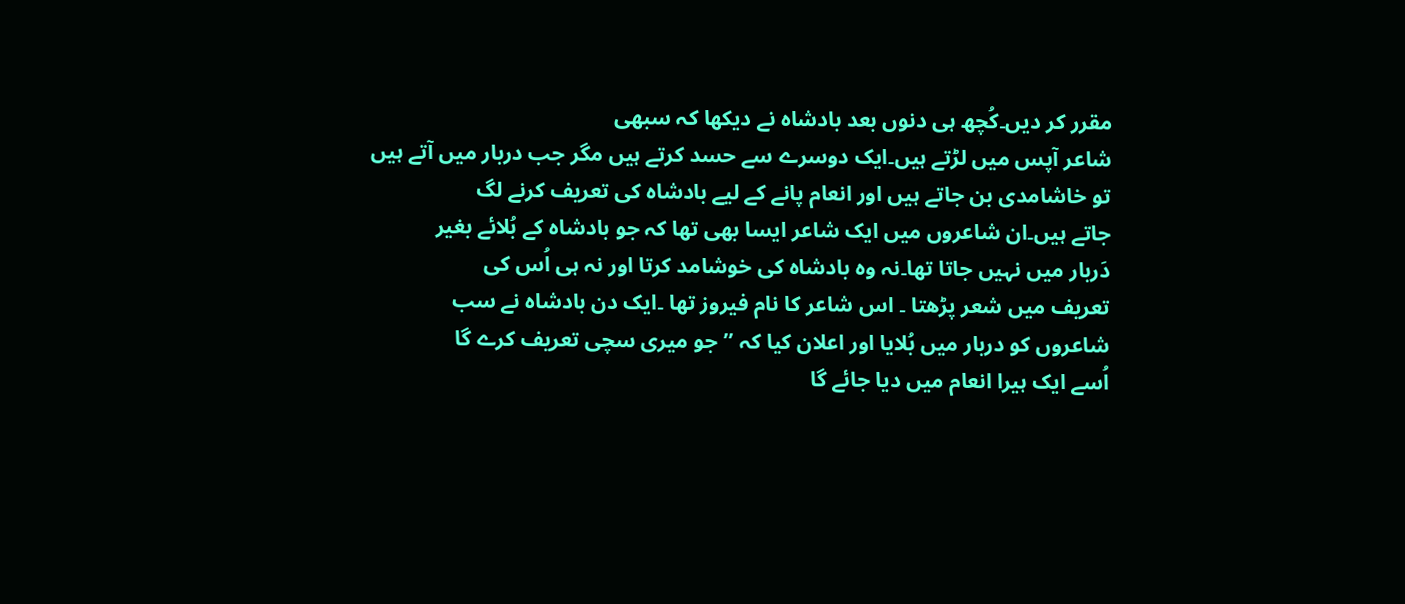مقرر کر دیں۔کُچھ ہی دنوں بعد بادشاہ نے دیکھا کہ سبھی
شاعر آپس میں لڑتے ہیں۔ایک دوسرے سے حسد کرتے ہیں مگر جب دربار میں آتے ہیں
تو خاشامدی بن جاتے ہیں اور انعام پانے کے لیے بادشاہ کی تعریف کرنے لگ
جاتے ہیں۔ان شاعروں میں ایک شاعر ایسا بھی تھا کہ جو بادشاہ کے بُلائے بغیر
دَربار میں نہیں جاتا تھا۔نہ وہ بادشاہ کی خوشامد کرتا اور نہ ہی اُس کی
تعریف میں شعر پڑھتا ۔ اس شاعر کا نام فیروز تھا ۔ایک دن بادشاہ نے سب
شاعروں کو دربار میں بُلایا اور اعلان کیا کہ ’’جو میری سچی تعریف کرے گا
اُسے ایک ہیرا انعام میں دیا جائے گا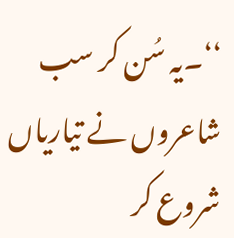‘‘۔یہ سُن کر سب شاعروں نے تیاریاں
شروع کر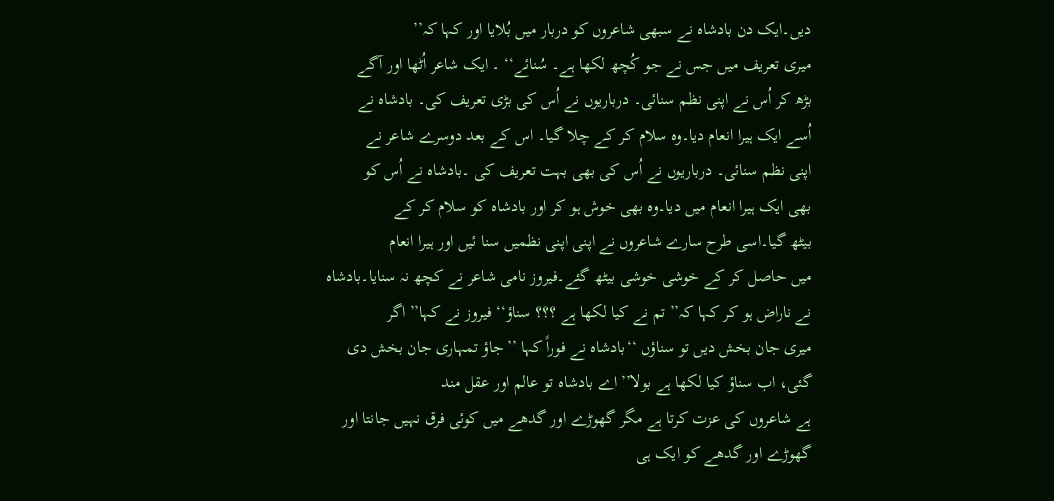دیں۔ایک دن بادشاہ نے سبھی شاعروں کو دربار میں بُلایا اور کہا کہ’’
میری تعریف میں جس نے جو کُچھ لکھا ہے۔ سُنائے‘‘ ۔ ایک شاعر اُٹھا اور آگے
بڑھ کر اُس نے اپنی نظم سنائی۔ درباریوں نے اُس کی بڑی تعریف کی۔ بادشاہ نے
اُسے ایک ہیرا انعام دیا۔وہ سلام کر کے چلا گیا۔ اس کے بعد دوسرے شاعر نے
اپنی نظم سنائی۔ درباریوں نے اُس کی بھی بہت تعریف کی ۔بادشاہ نے اُس کو
بھی ایک ہیرا انعام میں دیا۔وہ بھی خوش ہو کر اور بادشاہ کو سلام کر کے
بیٹھ گیا۔اسی طرح سارے شاعروں نے اپنی اپنی نظمیں سنا ئیں اور ہیرا انعام
میں حاصل کر کے خوشی خوشی بیٹھ گئے۔فیروز نامی شاعر نے کچھ نہ سنایا۔بادشاہ
نے ناراض ہو کر کہا کہ’’ تم نے کیا لکھا ہے ؟؟؟ سناؤ‘‘ فیروز نے کہا’’ اگر
میری جان بخش دیں تو سناؤں ‘‘بادشاہ نے فوراً کہا ’’جاؤ تمہاری جان بخش دی
گئی، اب سناؤ کیا لکھا ہے بولا’’اے بادشاہ تو عالم اور عقل مند
ہے شاعروں کی عزت کرتا ہے مگر گھوڑے اور گدھے میں کوئی فرق نہیں جانتا اور
گھوڑے اور گدھے کو ایک ہی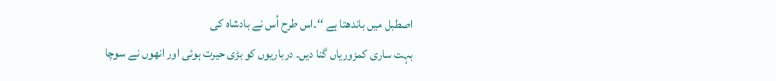اصطبل میں باندھتا ہے ‘‘۔اس طرح اُس نے بادشاہ کی
بہت ساری کمزوریاں گنا دیں۔ درباریوں کو بڑی حیرت ہوئی اور انھوں نے سوچا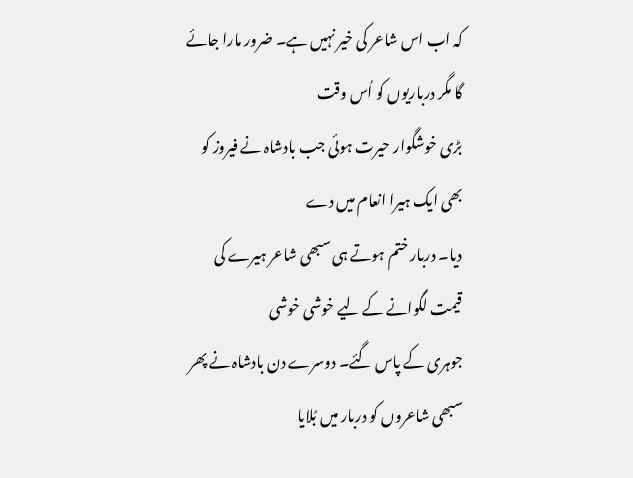کہ اب اس شاعر کی خیر نہیں ہے۔ ضرور مارا جائے گا مگر درباریوں کو اُس وقت
بڑی خوشگوار حیرت ہوئی جب بادشاہ نے فیروز کو بھی ایک ہیرا انعام میں دے
دیا۔ دربار ختم ہوتے ہی سبھی شاعر ہیرے کی قیمت لگوانے کے لیے خوشی خوشی
جوہری کے پاس گئے۔ دوسرے دن بادشاہ نے پھر سبھی شاعروں کو دربار میں بُلایا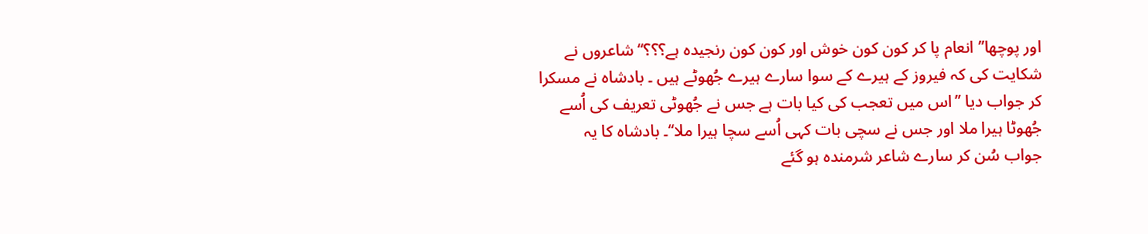اور پوچھا’’ انعام پا کر کون کون خوش اور کون کون رنجیدہ ہے؟؟؟‘‘ شاعروں نے
شکایت کی کہ فیروز کے ہیرے کے سوا سارے ہیرے جُھوٹے ہیں ۔ بادشاہ نے مسکرا
کر جواب دیا ’’اس میں تعجب کی کیا بات ہے جس نے جُھوٹی تعریف کی اُسے
جُھوٹا ہیرا ملا اور جس نے سچی بات کہی اُسے سچا ہیرا ملا‘‘۔ بادشاہ کا یہ
جواب سُن کر سارے شاعر شرمندہ ہو گئے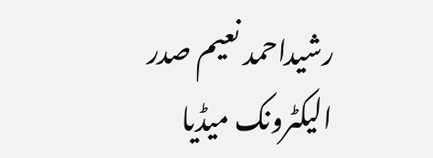رشیداحمد نعیم صدر الیکٹرونک میڈیا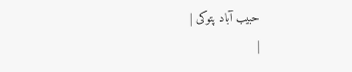حبیب آباد پتوکی |
|